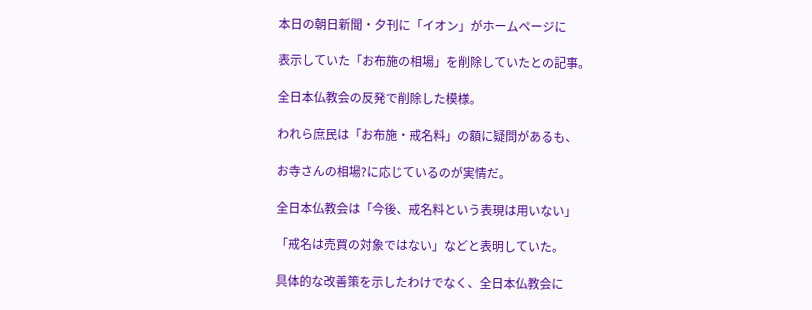本日の朝日新聞・夕刊に「イオン」がホームページに

表示していた「お布施の相場」を削除していたとの記事。

全日本仏教会の反発で削除した模様。

われら庶民は「お布施・戒名料」の額に疑問があるも、

お寺さんの相場?に応じているのが実情だ。

全日本仏教会は「今後、戒名料という表現は用いない」

「戒名は売買の対象ではない」などと表明していた。

具体的な改善策を示したわけでなく、全日本仏教会に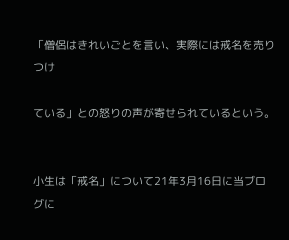「僧侶はきれいごとを言い、実際には戒名を売りつけ

ている」との怒りの声が寄せられているという。


小生は「戒名」について21年3月16日に当ブログに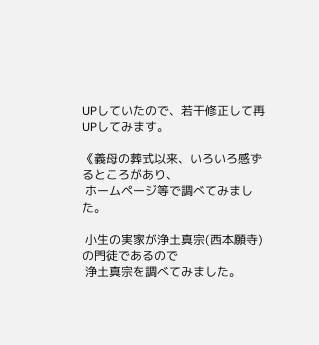UPしていたので、若干修正して再UPしてみます。

《義母の葬式以来、いろいろ感ずるところがあり、
 ホームページ等で調べてみました。

 小生の実家が浄土真宗(西本願寺)の門徒であるので
 浄土真宗を調べてみました。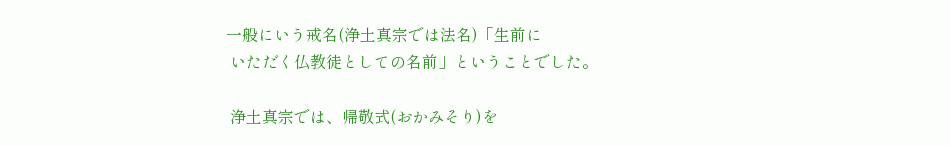一般にいう戒名(浄土真宗では法名)「生前に
 いただく仏教徒としての名前」ということでした。

 浄土真宗では、帰敬式(おかみそり)を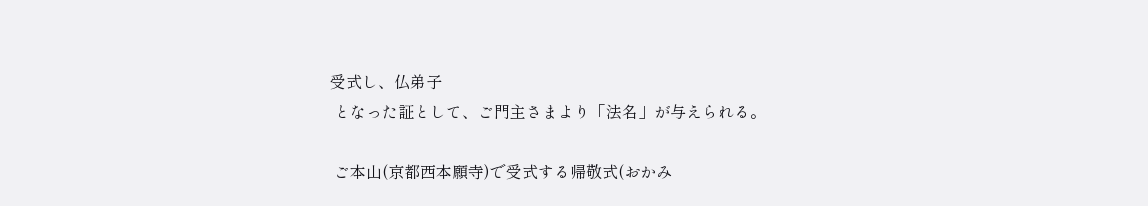受式し、仏弟子
 となった証として、ご門主さまより「法名」が与えられる。

 ご本山(京都西本願寺)で受式する帰敬式(おかみ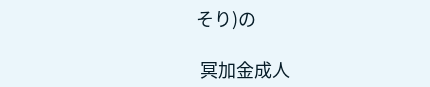そり)の

 冥加金成人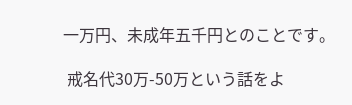一万円、未成年五千円とのことです。

 戒名代30万-50万という話をよ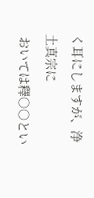く耳にしますが、浄土真宗に
 おいては釋○○とい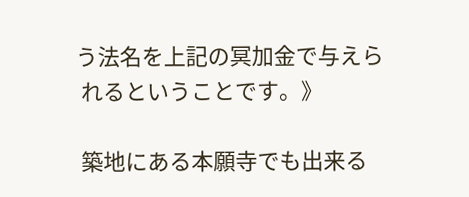う法名を上記の冥加金で与えら
 れるということです。》

 築地にある本願寺でも出来る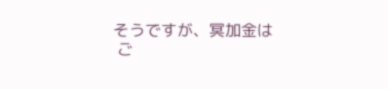そうですが、冥加金は
 ご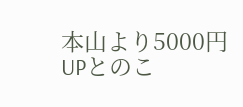本山より5000円UPとのこ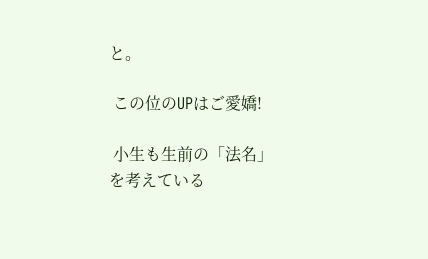と。

 この位のUPはご愛嬌!

 小生も生前の「法名」を考えている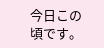今日この頃です。